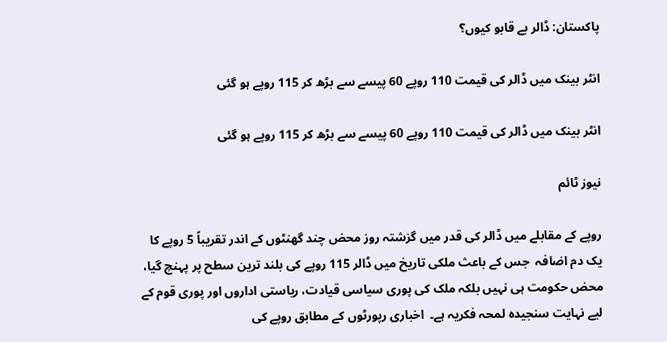پاکستان: ڈالر بے قابو کیوں؟

انٹر بینک میں ڈالر کی قیمت 110 روپے 60 پیسے سے بڑھ کر 115 روپے ہو گئی

انٹر بینک میں ڈالر کی قیمت 110 روپے 60 پیسے سے بڑھ کر 115 روپے ہو گئی

نیوز ٹائم

روپے کے مقابلے میں ڈالر کی قدر میں گزشتہ روز محض چند گھنٹوں کے اندر تقریباً 5 روپے کا یک دم اضافہ  جس کے باعث ملکی تاریخ میں ڈالر 115 روپے کی بلند ترین سطح پر پہنچ گیا، محض حکومت ہی نہیں بلکہ ملک کی پوری سیاسی قیادت، ریاستی اداروں اور پوری قوم کے لیے نہایت سنجیدہ لمحہ فکریہ ہے۔  اخباری رپورٹوں کے مطابق روپے کی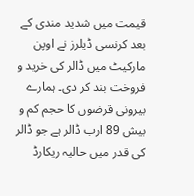قیمت میں شدید مندی کے بعد کرنسی ڈیلرز نے اوپن مارکیٹ میں ڈالر کی خرید و فروخت بند کر دی۔ ہمارے بیرونی قرضوں کا حجم کم و بیش 89 ارب ڈالر ہے جو ڈالر کی قدر میں حالیہ ریکارڈ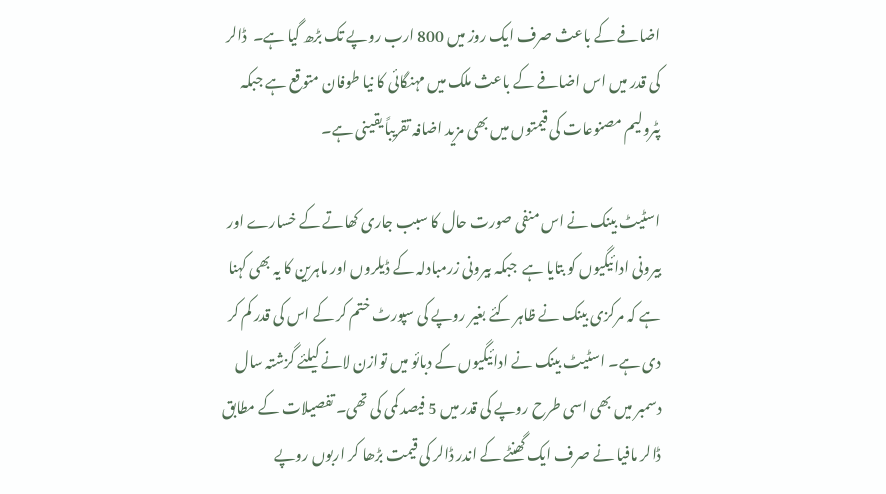اضافے کے باعث صرف ایک روز میں 800 ارب روپے تک بڑھ گیا ہے۔  ڈالر کی قدر میں اس اضافے کے باعث ملک میں مہنگائی کا نیا طوفان متوقع ہے جبکہ پٹرولیم مصنوعات کی قیمتوں میں بھی مزید اضافہ تقریباً یقینی ہے۔

اسٹیٹ بینک نے اس منفی صورت حال کا سبب جاری کھاتے کے خسارے اور بیرونی ادائیگیوں کو بتایا ہے  جبکہ بیرونی زرمبادلہ کے ڈیلروں اور ماہرین کا یہ بھی کہنا ہے کہ مرکزی بینک نے ظاہر کئے بغیر روپے کی سپورٹ ختم کر کے اس کی قدر کم کر دی ہے۔ اسٹیٹ بینک نے ادائیگیوں کے دبائو میں توازن لانے کیلئے گزشتہ سال دسمبر میں بھی اسی طرح روپے کی قدر میں 5 فیصد کمی کی تھی۔ تفصیلات کے مطابق ڈالر مافیا نے صرف ایک گھنٹے کے اندر ڈالر کی قیمت بڑھا کر اربوں روپے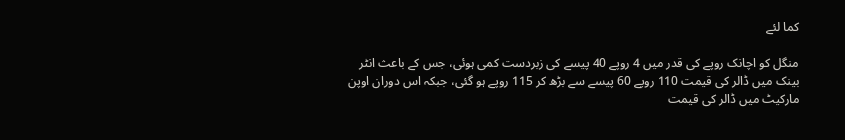کما لئے

منگل کو اچانک روپے کی قدر میں 4 روپے 40 پیسے کی زبردست کمی ہوئی، جس کے باعث انٹر بینک میں ڈالر کی قیمت 110 روپے 60 پیسے سے بڑھ کر 115 روپے ہو گئی، جبکہ اس دوران اوپن مارکیٹ میں ڈالر کی قیمت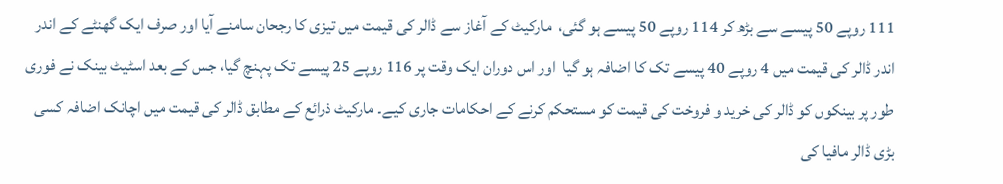111 روپے 50 پیسے سے بڑھ کر 114 روپے 50 پیسے ہو گئی،  مارکیٹ کے آغاز سے ڈالر کی قیمت میں تیزی کا رجحان سامنے آیا اور صرف ایک گھنٹے کے اندر اندر ڈالر کی قیمت میں 4 روپے 40 پیسے تک کا اضافہ ہو گیا  اور اس دوران ایک وقت پر 116 روپے 25 پیسے تک پہنچ گیا، جس کے بعد اسٹیٹ بینک نے فوری طور پر بینکوں کو ڈالر کی خرید و فروخت کی قیمت کو مستحکم کرنے کے احکامات جاری کیے۔ مارکیٹ ذرائع کے مطابق ڈالر کی قیمت میں اچانک اضافہ کسی بڑی ڈالر مافیا کی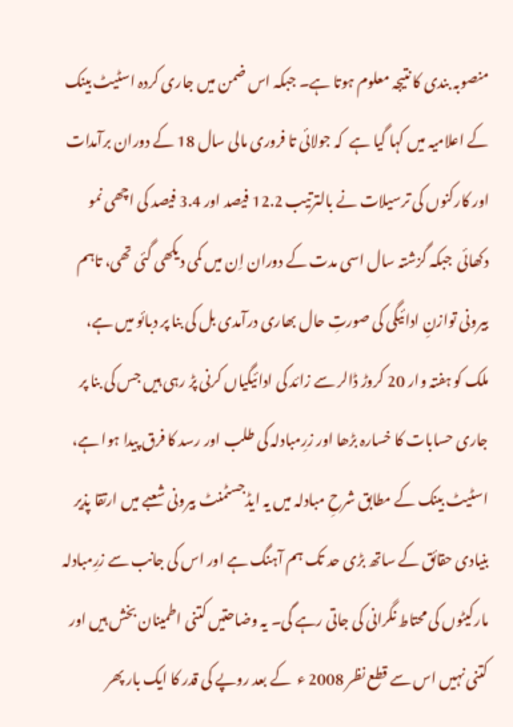منصوبہ بندی کا نتیجہ معلوم ہوتا ہے۔ جبکہ اس ضمن میں جاری کردہ اسٹیٹ بینک کے اعلامیہ میں کہا گیا ہے  کہ جولائی تا فروری مالی سال 18 کے دوران برآمدات اور کارکنوں کی ترسیلات نے بالترتیب 12.2 فیصد اور 3.4 فیصد کی اچھی نمو دکھائی  جبکہ گزشتہ سال اسی مدت کے دوران اِن میں کمی دیکھی گئی تھی، تاہم بیرونی توازنِ ادائیگی کی صورتِ حال بھاری درآمدی بل کی بنا پر دبائو میں ہے،  ملک کو ہفتہ وار 20 کروڑ ڈالر سے زائد کی ادائیگیاں کرنی پڑ رہی ہیں جس کی بنا پر جاری حسابات کا خسارہ بڑھا اور زرِمبادلہ کی طلب اور رسد کا فرق پیدا ہوا ہے، اسٹیٹ بینک کے مطابق شرحِ مبادلہ میں یہ ایڈجسٹمنٹ بیرونی شعبے میں ارتقا پذیر بنیادی حقائق کے ساتھ بڑی حد تک ہم آہنگ ہے اور اس کی جانب سے زرِمبادلہ مارکیٹوں کی محتاط نگرانی کی جاتی رہے گی۔ یہ وضاحتیں کتنی اطمینان بخش ہیں اور کتنی نہیں اس سے قطع نظر 2008 ء  کے بعد روپے کی قدر کا ایک بار پھر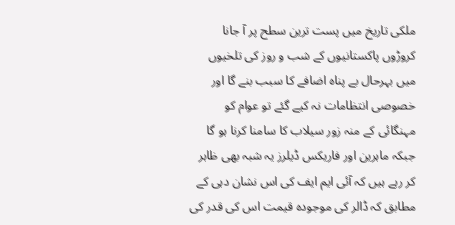ملکی تاریخ میں پست ترین سطح پر آ جانا کروڑوں پاکستانیوں کے شب و روز کی تلخیوں میں بہرحال بے پناہ اضافے کا سبب بنے گا اور خصوصی انتظامات نہ کیے گئے تو عوام کو مہنگائی کے منہ زور سیلاب کا سامنا کرنا ہو گا جبکہ ماہرین اور فاریکس ڈیلرز یہ شبہ بھی ظاہر کر رہے ہیں کہ آئی ایم ایف کی اس نشان دہی کے مطابق کہ ڈالر کی موجودہ قیمت اس کی قدر کی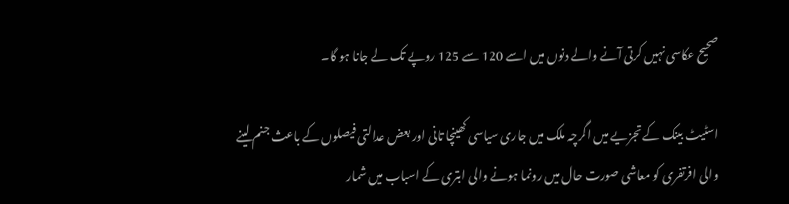صحیح عکاسی نہیں کرتی آنے والے دنوں میں اسے 120 سے 125 روپے تک لے جانا ہو گا۔

اسٹیٹ بینک کے تجزیے میں اگرچہ ملک میں جاری سیاسی کھینچا تانی اور بعض عدالتی فیصلوں کے باعث جنم لینے والی افرتفری کو معاشی صورت حال میں رونما ہونے والی ابتری کے اسباب میں شمار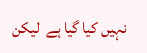نہیں کیا گیا ہے  لیکن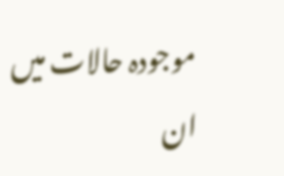موجودہ حالات میں ان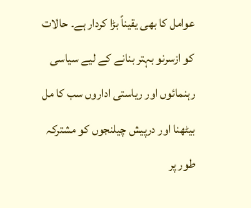عوامل کا بھی یقیناً بڑا کردار ہے۔ حالات کو ازسرنو بہتر بنانے کے لیے سیاسی رہنمائوں اور ریاستی اداروں سب کا مل بیٹھنا اور درپیش چیلنجوں کو مشترکہ طور پر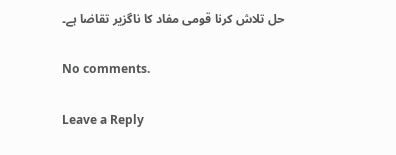حل تلاش کرنا قومی مفاد کا ناگزیر تقاضا ہے۔

No comments.

Leave a Reply